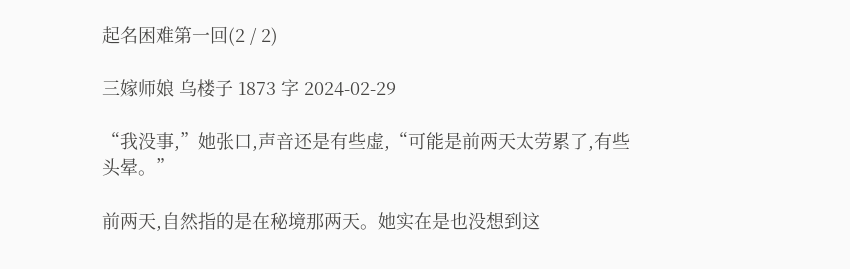起名困难第一回(2 / 2)

三嫁师娘 乌楼子 1873 字 2024-02-29

“我没事,”她张口,声音还是有些虚,“可能是前两天太劳累了,有些头晕。”

前两天,自然指的是在秘境那两天。她实在是也没想到这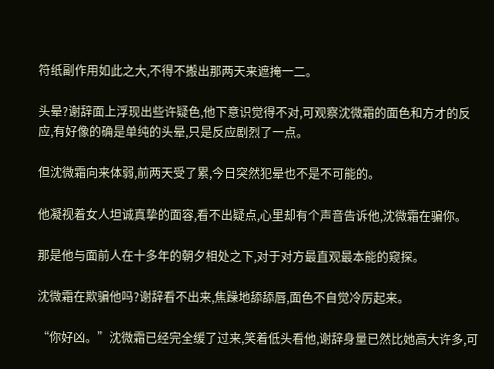符纸副作用如此之大,不得不搬出那两天来遮掩一二。

头晕?谢辞面上浮现出些许疑色,他下意识觉得不对,可观察沈微霜的面色和方才的反应,有好像的确是单纯的头晕,只是反应剧烈了一点。

但沈微霜向来体弱,前两天受了累,今日突然犯晕也不是不可能的。

他凝视着女人坦诚真挚的面容,看不出疑点,心里却有个声音告诉他,沈微霜在骗你。

那是他与面前人在十多年的朝夕相处之下,对于对方最直观最本能的窥探。

沈微霜在欺骗他吗?谢辞看不出来,焦躁地舔舔唇,面色不自觉冷厉起来。

“你好凶。”沈微霜已经完全缓了过来,笑着低头看他,谢辞身量已然比她高大许多,可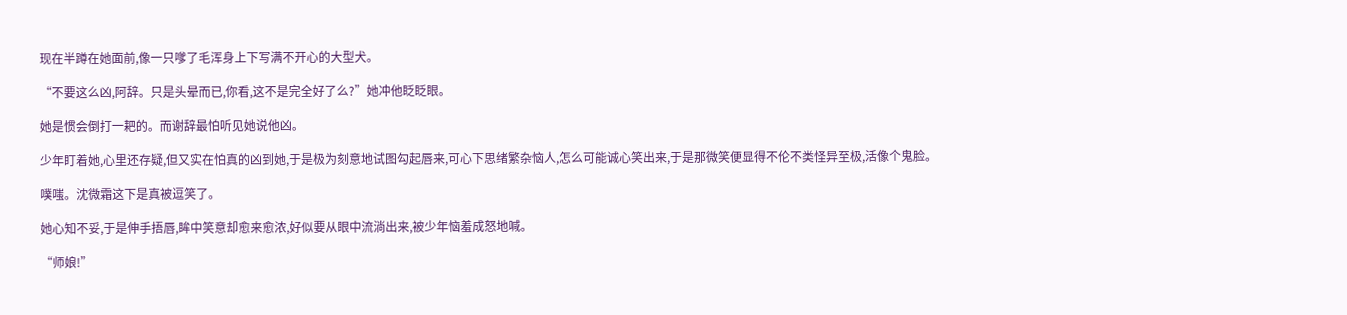现在半蹲在她面前,像一只嗲了毛浑身上下写满不开心的大型犬。

“不要这么凶,阿辞。只是头晕而已,你看,这不是完全好了么?”她冲他眨眨眼。

她是惯会倒打一耙的。而谢辞最怕听见她说他凶。

少年盯着她,心里还存疑,但又实在怕真的凶到她,于是极为刻意地试图勾起唇来,可心下思绪繁杂恼人,怎么可能诚心笑出来,于是那微笑便显得不伦不类怪异至极,活像个鬼脸。

噗嗤。沈微霜这下是真被逗笑了。

她心知不妥,于是伸手捂唇,眸中笑意却愈来愈浓,好似要从眼中流淌出来,被少年恼羞成怒地喊。

“师娘!”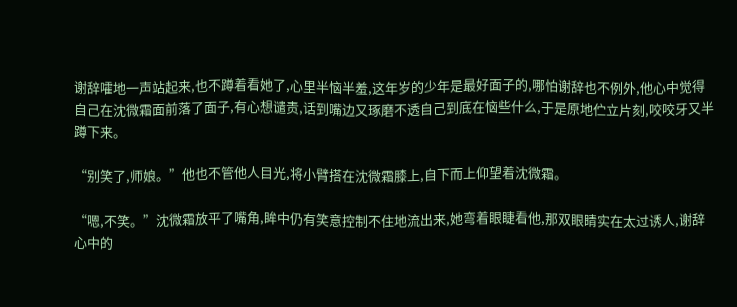谢辞嚯地一声站起来,也不蹲着看她了,心里半恼半羞,这年岁的少年是最好面子的,哪怕谢辞也不例外,他心中觉得自己在沈微霜面前落了面子,有心想谴责,话到嘴边又琢磨不透自己到底在恼些什么,于是原地伫立片刻,咬咬牙又半蹲下来。

“别笑了,师娘。”他也不管他人目光,将小臂搭在沈微霜膝上,自下而上仰望着沈微霜。

“嗯,不笑。”沈微霜放平了嘴角,眸中仍有笑意控制不住地流出来,她弯着眼睫看他,那双眼睛实在太过诱人,谢辞心中的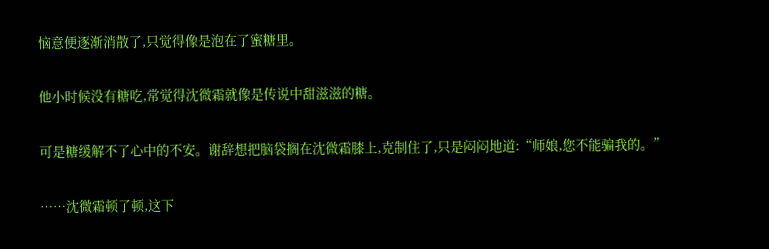恼意便逐渐消散了,只觉得像是泡在了蜜糖里。

他小时候没有糖吃,常觉得沈微霜就像是传说中甜滋滋的糖。

可是糖缓解不了心中的不安。谢辞想把脑袋搁在沈微霜膝上,克制住了,只是闷闷地道:“师娘,您不能骗我的。”

……沈微霜顿了顿,这下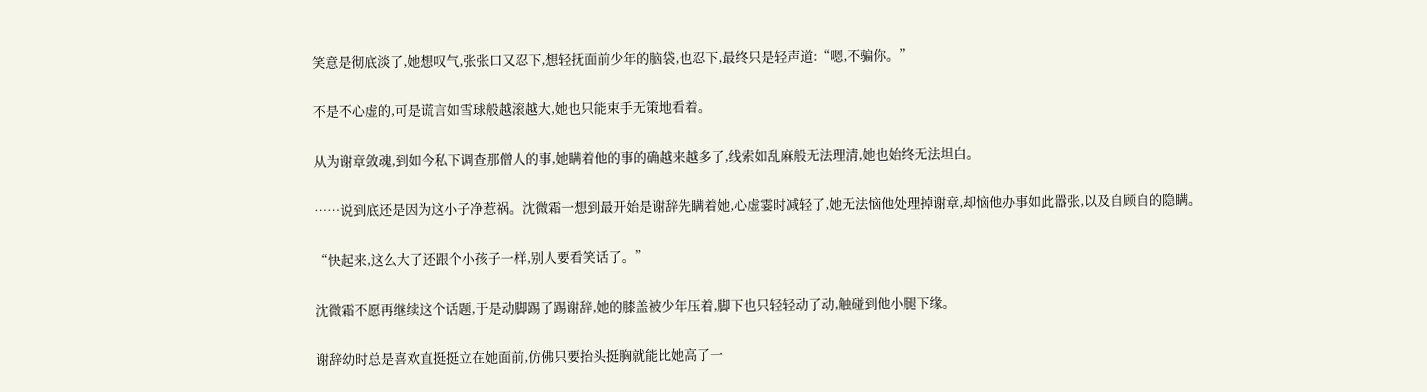笑意是彻底淡了,她想叹气,张张口又忍下,想轻抚面前少年的脑袋,也忍下,最终只是轻声道:“嗯,不骗你。”

不是不心虚的,可是谎言如雪球般越滚越大,她也只能束手无策地看着。

从为谢章敛魂,到如今私下调查那僧人的事,她瞒着他的事的确越来越多了,线索如乱麻般无法理清,她也始终无法坦白。

……说到底还是因为这小子净惹祸。沈微霜一想到最开始是谢辞先瞒着她,心虚霎时减轻了,她无法恼他处理掉谢章,却恼他办事如此嚣张,以及自顾自的隐瞒。

“快起来,这么大了还跟个小孩子一样,别人要看笑话了。”

沈微霜不愿再继续这个话题,于是动脚踢了踢谢辞,她的膝盖被少年压着,脚下也只轻轻动了动,触碰到他小腿下缘。

谢辞幼时总是喜欢直挺挺立在她面前,仿佛只要抬头挺胸就能比她高了一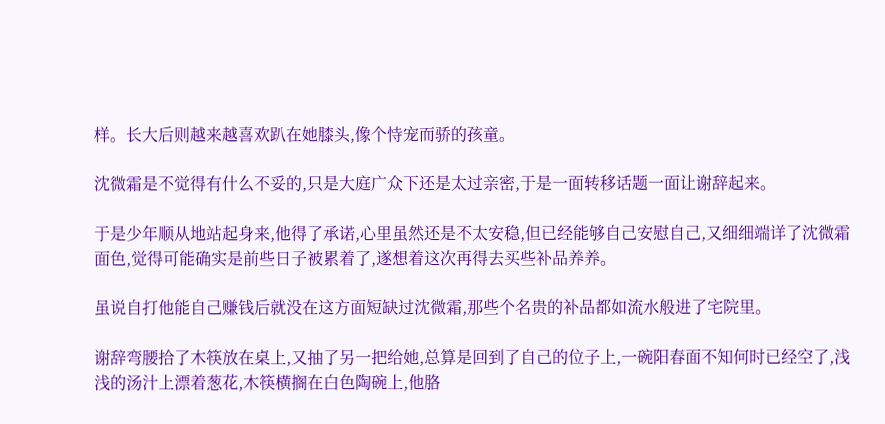样。长大后则越来越喜欢趴在她膝头,像个恃宠而骄的孩童。

沈微霜是不觉得有什么不妥的,只是大庭广众下还是太过亲密,于是一面转移话题一面让谢辞起来。

于是少年顺从地站起身来,他得了承诺,心里虽然还是不太安稳,但已经能够自己安慰自己,又细细端详了沈微霜面色,觉得可能确实是前些日子被累着了,遂想着这次再得去买些补品养养。

虽说自打他能自己赚钱后就没在这方面短缺过沈微霜,那些个名贵的补品都如流水般进了宅院里。

谢辞弯腰拾了木筷放在桌上,又抽了另一把给她,总算是回到了自己的位子上,一碗阳春面不知何时已经空了,浅浅的汤汁上漂着葱花,木筷横搁在白色陶碗上,他胳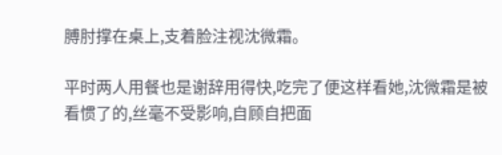膊肘撑在桌上,支着脸注视沈微霜。

平时两人用餐也是谢辞用得快,吃完了便这样看她,沈微霜是被看惯了的,丝毫不受影响,自顾自把面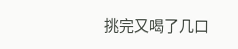挑完又喝了几口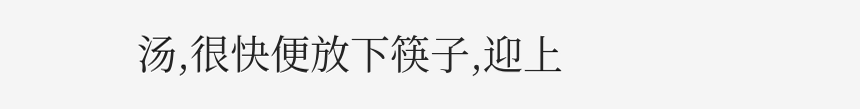汤,很快便放下筷子,迎上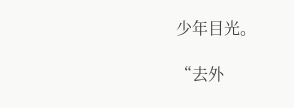少年目光。

“去外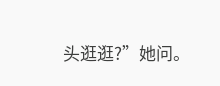头逛逛?”她问。